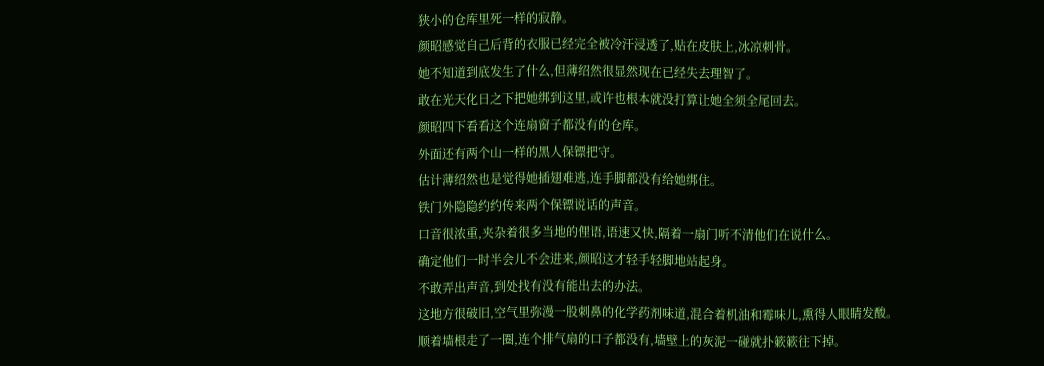狭小的仓库里死一样的寂静。
颜昭感觉自己后背的衣服已经完全被冷汗浸透了,贴在皮肤上,冰凉刺骨。
她不知道到底发生了什么,但薄绍然很显然现在已经失去理智了。
敢在光天化日之下把她绑到这里,或许也根本就没打算让她全须全尾回去。
颜昭四下看看这个连扇窗子都没有的仓库。
外面还有两个山一样的黑人保镖把守。
估计薄绍然也是觉得她插翅难逃,连手脚都没有给她绑住。
铁门外隐隐约约传来两个保镖说话的声音。
口音很浓重,夹杂着很多当地的俚语,语速又快,隔着一扇门听不清他们在说什么。
确定他们一时半会儿不会进来,颜昭这才轻手轻脚地站起身。
不敢弄出声音,到处找有没有能出去的办法。
这地方很破旧,空气里弥漫一股刺鼻的化学药剂味道,混合着机油和霉味儿,熏得人眼睛发酸。
顺着墙根走了一圈,连个排气扇的口子都没有,墙壁上的灰泥一碰就扑簌簌往下掉。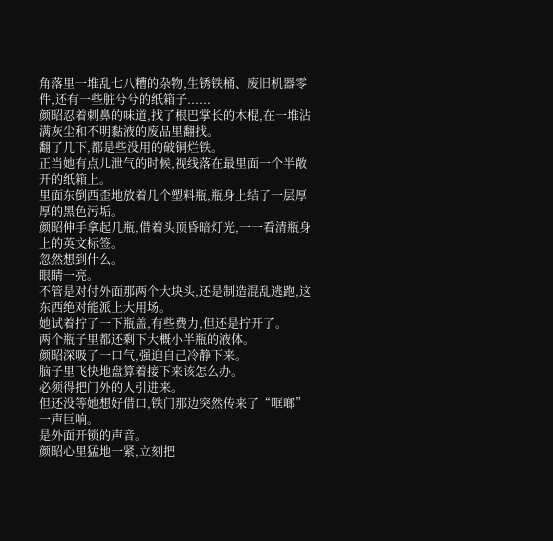角落里一堆乱七八糟的杂物,生锈铁桶、废旧机器零件,还有一些脏兮兮的纸箱子......
颜昭忍着刺鼻的味道,找了根巴掌长的木棍,在一堆沾满灰尘和不明黏液的废品里翻找。
翻了几下,都是些没用的破铜烂铁。
正当她有点儿泄气的时候,视线落在最里面一个半敞开的纸箱上。
里面东倒西歪地放着几个塑料瓶,瓶身上结了一层厚厚的黑色污垢。
颜昭伸手拿起几瓶,借着头顶昏暗灯光,一一看清瓶身上的英文标签。
忽然想到什么。
眼睛一亮。
不管是对付外面那两个大块头,还是制造混乱逃跑,这东西绝对能派上大用场。
她试着拧了一下瓶盖,有些费力,但还是拧开了。
两个瓶子里都还剩下大概小半瓶的液体。
颜昭深吸了一口气,强迫自己冷静下来。
脑子里飞快地盘算着接下来该怎么办。
必须得把门外的人引进来。
但还没等她想好借口,铁门那边突然传来了“哐啷”一声巨响。
是外面开锁的声音。
颜昭心里猛地一紧,立刻把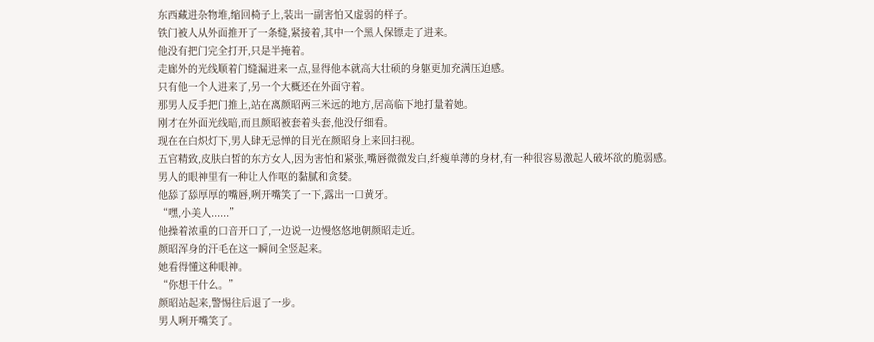东西藏进杂物堆,缩回椅子上,装出一副害怕又虚弱的样子。
铁门被人从外面推开了一条缝,紧接着,其中一个黑人保镖走了进来。
他没有把门完全打开,只是半掩着。
走廊外的光线顺着门缝漏进来一点,显得他本就高大壮硕的身躯更加充满压迫感。
只有他一个人进来了,另一个大概还在外面守着。
那男人反手把门推上,站在离颜昭两三米远的地方,居高临下地打量着她。
刚才在外面光线暗,而且颜昭被套着头套,他没仔细看。
现在在白炽灯下,男人肆无忌惮的目光在颜昭身上来回扫视。
五官精致,皮肤白皙的东方女人,因为害怕和紧张,嘴唇微微发白,纤瘦单薄的身材,有一种很容易激起人破坏欲的脆弱感。
男人的眼神里有一种让人作呕的黏腻和贪婪。
他舔了舔厚厚的嘴唇,咧开嘴笑了一下,露出一口黄牙。
“嘿,小美人......”
他操着浓重的口音开口了,一边说一边慢悠悠地朝颜昭走近。
颜昭浑身的汗毛在这一瞬间全竖起来。
她看得懂这种眼神。
“你想干什么。”
颜昭站起来,警惕往后退了一步。
男人咧开嘴笑了。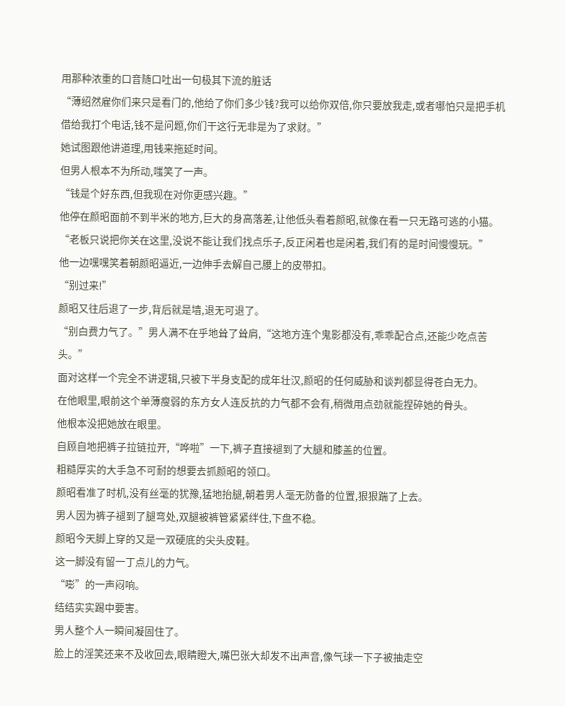用那种浓重的口音随口吐出一句极其下流的脏话
“薄绍然雇你们来只是看门的,他给了你们多少钱?我可以给你双倍,你只要放我走,或者哪怕只是把手机借给我打个电话,钱不是问题,你们干这行无非是为了求财。”
她试图跟他讲道理,用钱来拖延时间。
但男人根本不为所动,嗤笑了一声。
“钱是个好东西,但我现在对你更感兴趣。”
他停在颜昭面前不到半米的地方,巨大的身高落差,让他低头看着颜昭,就像在看一只无路可逃的小猫。
“老板只说把你关在这里,没说不能让我们找点乐子,反正闲着也是闲着,我们有的是时间慢慢玩。”
他一边嘿嘿笑着朝颜昭逼近,一边伸手去解自己腰上的皮带扣。
“别过来!”
颜昭又往后退了一步,背后就是墙,退无可退了。
“别白费力气了。”男人满不在乎地耸了耸肩,“这地方连个鬼影都没有,乖乖配合点,还能少吃点苦头。”
面对这样一个完全不讲逻辑,只被下半身支配的成年壮汉,颜昭的任何威胁和谈判都显得苍白无力。
在他眼里,眼前这个单薄瘦弱的东方女人连反抗的力气都不会有,稍微用点劲就能捏碎她的骨头。
他根本没把她放在眼里。
自顾自地把裤子拉链拉开,“哗啦”一下,裤子直接褪到了大腿和膝盖的位置。
粗糙厚实的大手急不可耐的想要去抓颜昭的领口。
颜昭看准了时机,没有丝毫的犹豫,猛地抬腿,朝着男人毫无防备的位置,狠狠踹了上去。
男人因为裤子褪到了腿弯处,双腿被裤管紧紧绊住,下盘不稳。
颜昭今天脚上穿的又是一双硬底的尖头皮鞋。
这一脚没有留一丁点儿的力气。
“嘭”的一声闷响。
结结实实踢中要害。
男人整个人一瞬间凝固住了。
脸上的淫笑还来不及收回去,眼睛瞪大,嘴巴张大却发不出声音,像气球一下子被抽走空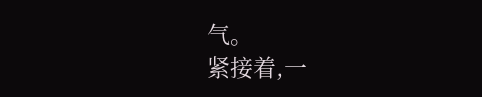气。
紧接着,一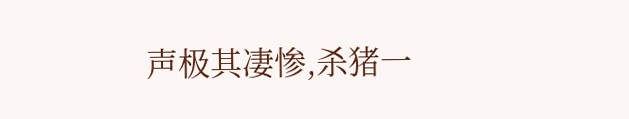声极其凄惨,杀猪一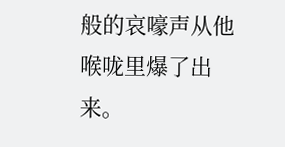般的哀嚎声从他喉咙里爆了出来。